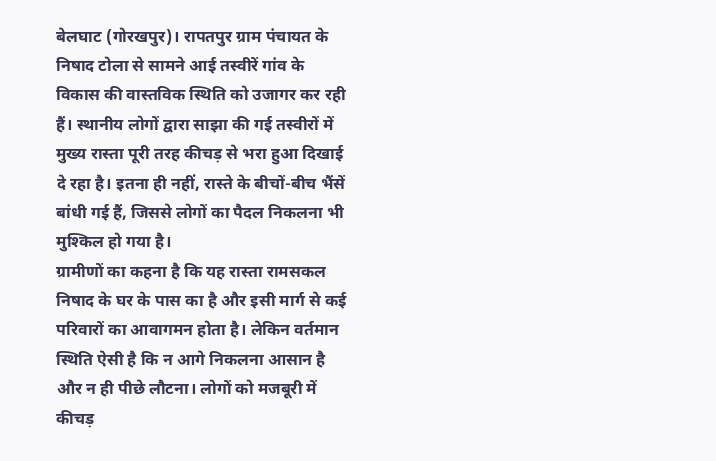बेलघाट (गोरखपुर)। रापतपुर ग्राम पंचायत के निषाद टोला से सामने आई तस्वीरें गांव के विकास की वास्तविक स्थिति को उजागर कर रही हैं। स्थानीय लोगों द्वारा साझा की गई तस्वीरों में मुख्य रास्ता पूरी तरह कीचड़ से भरा हुआ दिखाई दे रहा है। इतना ही नहीं, रास्ते के बीचों-बीच भैंसें बांधी गई हैं, जिससे लोगों का पैदल निकलना भी मुश्किल हो गया है।
ग्रामीणों का कहना है कि यह रास्ता रामसकल निषाद के घर के पास का है और इसी मार्ग से कई परिवारों का आवागमन होता है। लेकिन वर्तमान स्थिति ऐसी है कि न आगे निकलना आसान है और न ही पीछे लौटना। लोगों को मजबूरी में कीचड़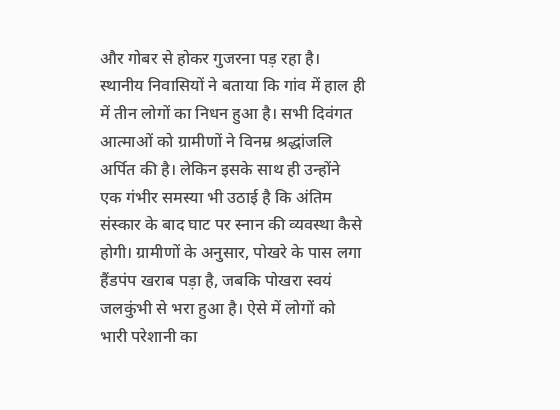और गोबर से होकर गुजरना पड़ रहा है।
स्थानीय निवासियों ने बताया कि गांव में हाल ही में तीन लोगों का निधन हुआ है। सभी दिवंगत आत्माओं को ग्रामीणों ने विनम्र श्रद्धांजलि अर्पित की है। लेकिन इसके साथ ही उन्होंने एक गंभीर समस्या भी उठाई है कि अंतिम संस्कार के बाद घाट पर स्नान की व्यवस्था कैसे होगी। ग्रामीणों के अनुसार, पोखरे के पास लगा हैंडपंप खराब पड़ा है, जबकि पोखरा स्वयं जलकुंभी से भरा हुआ है। ऐसे में लोगों को भारी परेशानी का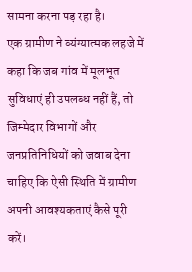सामना करना पड़ रहा है।
एक ग्रामीण ने व्यंग्यात्मक लहजे में कहा कि जब गांव में मूलभूत सुविधाएं ही उपलब्ध नहीं हैं, तो जिम्मेदार विभागों और जनप्रतिनिधियों को जवाब देना चाहिए कि ऐसी स्थिति में ग्रामीण अपनी आवश्यकताएं कैसे पूरी करें।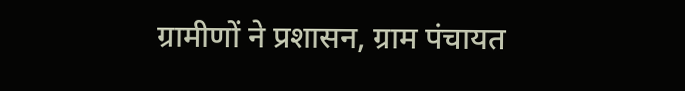ग्रामीणों ने प्रशासन, ग्राम पंचायत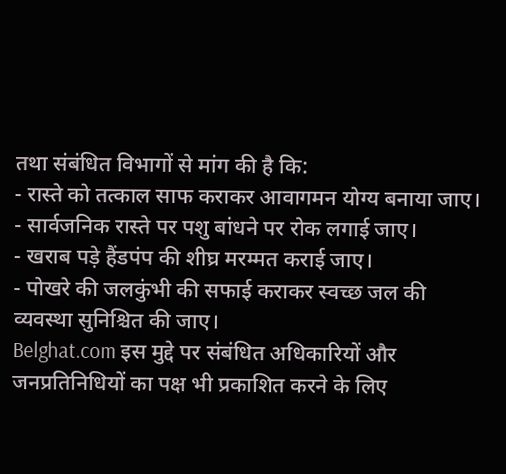तथा संबंधित विभागों से मांग की है कि:
- रास्ते को तत्काल साफ कराकर आवागमन योग्य बनाया जाए।
- सार्वजनिक रास्ते पर पशु बांधने पर रोक लगाई जाए।
- खराब पड़े हैंडपंप की शीघ्र मरम्मत कराई जाए।
- पोखरे की जलकुंभी की सफाई कराकर स्वच्छ जल की व्यवस्था सुनिश्चित की जाए।
Belghat.com इस मुद्दे पर संबंधित अधिकारियों और जनप्रतिनिधियों का पक्ष भी प्रकाशित करने के लिए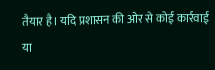तैयार है। यदि प्रशासन की ओर से कोई कार्रवाई या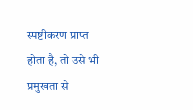स्पष्टीकरण प्राप्त होता है, तो उसे भी प्रमुखता से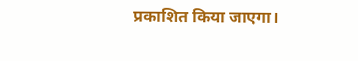प्रकाशित किया जाएगा।